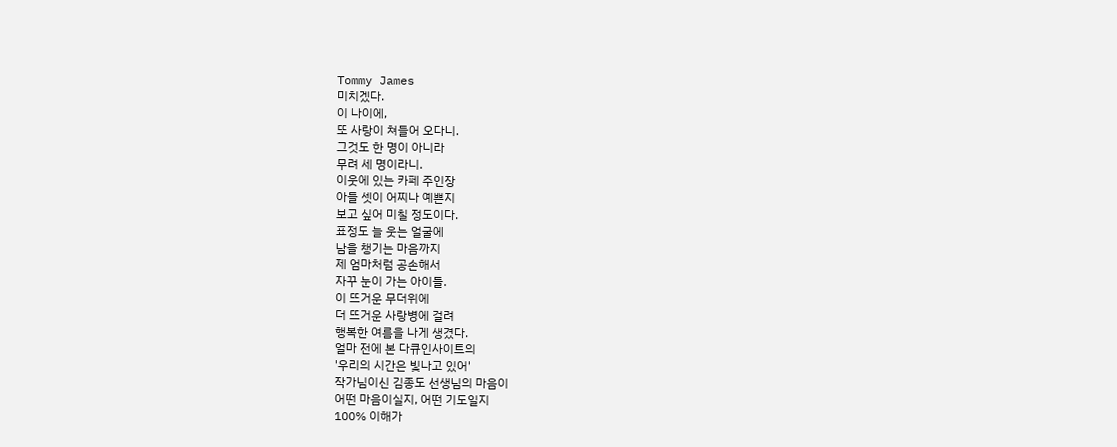Tommy James
미치겠다.
이 나이에,
또 사랑이 쳐들어 오다니.
그것도 한 명이 아니라
무려 세 명이라니.
이웃에 있는 카페 주인장
아들 셋이 어찌나 예쁜지
보고 싶어 미칠 정도이다.
표정도 늘 웃는 얼굴에
남을 챙기는 마음까지
제 엄마처럼 공손해서
자꾸 눈이 가는 아이들.
이 뜨거운 무더위에
더 뜨거운 사랑병에 걸려
행복한 여름을 나게 생겼다.
얼마 전에 본 다큐인사이트의
'우리의 시간은 빛나고 있어'
작가님이신 김종도 선생님의 마음이
어떤 마음이실지, 어떤 기도일지
100% 이해가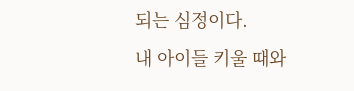되는 심정이다.
내 아이들 키울 때와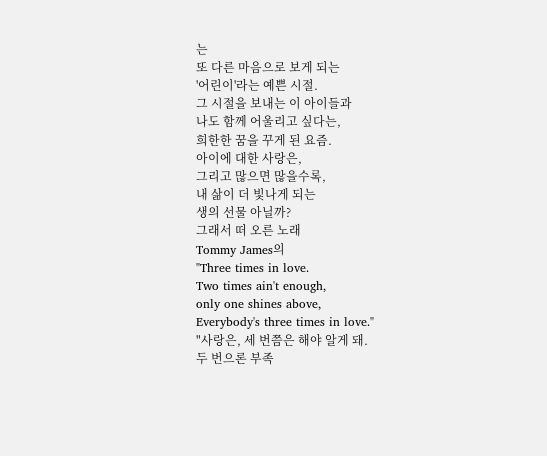는
또 다른 마음으로 보게 되는
'어린이'라는 예쁜 시절.
그 시절을 보내는 이 아이들과
나도 함께 어울리고 싶다는,
희한한 꿈을 꾸게 된 요즘.
아이에 대한 사랑은,
그리고 많으면 많을수록,
내 삶이 더 빛나게 되는
생의 선물 아닐까?
그래서 떠 오른 노래
Tommy James의
"Three times in love.
Two times ain't enough,
only one shines above,
Everybody's three times in love."
"사랑은, 세 번쯤은 해야 알게 돼.
두 번으론 부족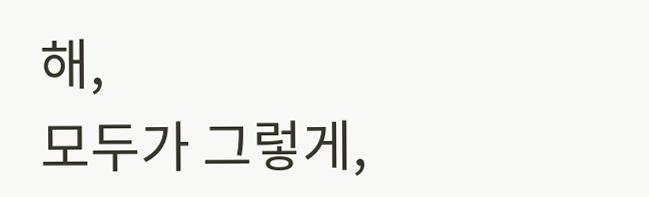해,
모두가 그렇게,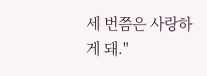세 번쯤은 사랑하게 돼."